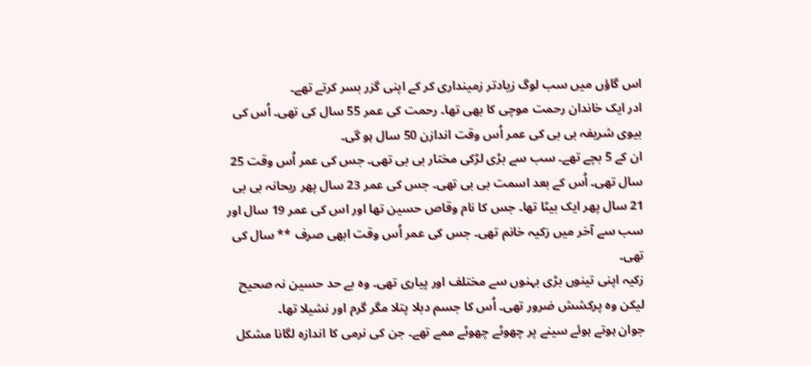اس گاؤں میں سب لوگ زیادتر زمینداری کر کے اپنی گزر بسر کرتے تھے۔
ادر ایک خاندان رحمت موچی کا بھی تھا۔ رحمت کی عمر 55 سال کی تھی۔ اُس کی بیوی شریفہ بی بی کی عمر اُس وقت اندازن 50 سال ہو گی۔
ان کے 5 بچے تھے۔ سب سے بڑی لڑکی مختار بی بی تھی۔ جس کی عمر اُس وقت 25 سال تھی۔ اُس کے بعد اسمت بی بی تھی۔ جس کی عمر 23 سال پھر ریحانہ بی بی 21 سال پھر ایک بیٹا تھا۔ جس کا نام وقاص حسین تھا اور اس کی عمر 19 سال اور سب سے آخر میں زکیہ خانم تھی۔ جس کی عمر اُس وقت ابھی صرف ** سال کی تھی۔
زکیہ اپنی تینوں بڑی بہنوں سے مختلف اور پیاری تھی۔ وہ بے حد حسین نہ صحیح لیکن وہ پرکشش ضرور تھی۔ اُس کا جسم دبلا پتلا مگر گرم اور نشیلا تھا۔
جوان ہوتے ہوئے سینے پر چھوٹے چھوٹے ممے تھے۔ جن کی نرمی کا اندازہ لگانا مشکل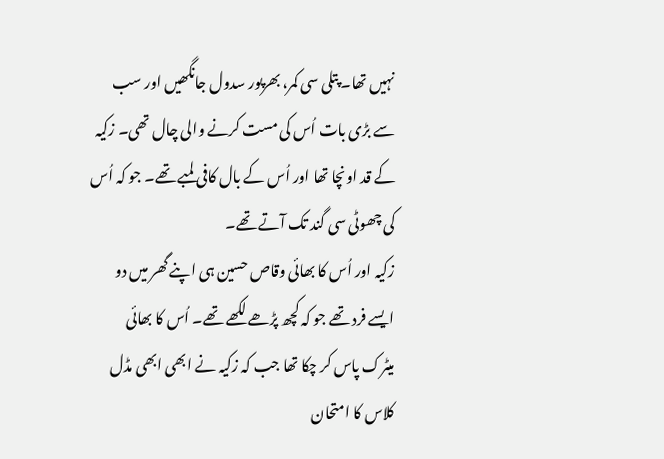نہیں تھا۔ پتلی سی کمر، بھرپور سدول جانگھیں اور سب سے بڑی بات اُس کی مست کرنے والی چال تھی۔ زکیہ کے قد اونچا تھا اور اُس کے بال کافی لمبے تھے۔ جو کہ اُس کی چھوٹی سی گند تک آتے تھے۔
زکیہ اور اُس کا بھائی وقاص حسین ہی اپنے گھر میں دو ایسے فرد تھے جو کہ کچھ پڑھے لکھے تھے۔ اُس کا بھائی میٹرک پاس کر چکا تھا جب کہ زکیہ نے ابھی ابھی مڈل کلاس کا امتحان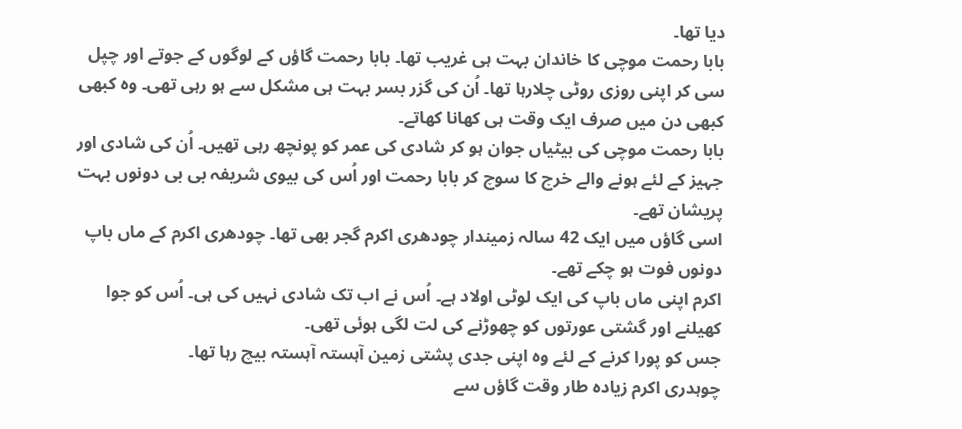دیا تھا۔
بابا رحمت موچی کا خاندان بہت ہی غریب تھا۔ بابا رحمت گاؤں کے لوگوں کے جوتے اور چپل سی کر اپنی روزی روٹی چلارہا تھا۔ اُن کی گزر بسر بہت ہی مشکل سے ہو رہی تھی۔ وہ کبھی کبھی دن میں صرف ایک وقت ہی کھانا کھاتے۔
بابا رحمت موچی کی بیٹیاں جوان ہو کر شادی کی عمر کو پونچھ رہی تھیں۔ اُن کی شادی اور جہیز کے لئے ہونے والے خرچ کا سوچ کر بابا رحمت اور اُس کی بیوی شریفہ بی بی دونوں بہت پریشان تھے۔
اسی گاؤں میں ایک 42 سالہ زمیندار چودھری اکرم گجر بھی تھا۔ چودھری اکرم کے ماں باپ دونوں فوت ہو چکے تھے۔
اکرم اپنی ماں باپ کی ایک لوٹی اولاد ہے۔ اُس نے اب تک شادی نہیں کی ہی۔ اُس کو جوا کھیلنے اور گشتی عورتوں کو چھوڑنے کی لت لگی ہوئی تھی۔
جس کو پورا کرنے کے لئے وہ اپنی جدی پشتی زمین آہستہ آہستہ بیچ رہا تھا۔
چوہدری اکرم زیادہ طار وقت گاؤں سے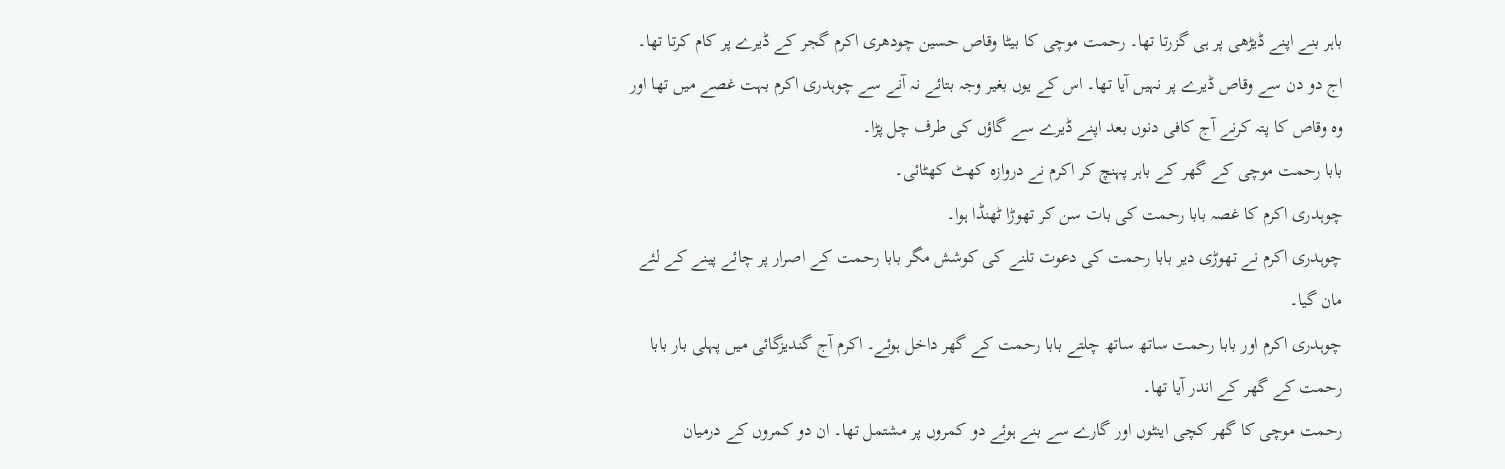باہر بنے اپنے ڈیڑھی پر ہی گزرتا تھا۔ رحمت موچی کا بیٹا وقاص حسین چودھری اکرم گجر کے ڈیرے پر کام کرتا تھا۔
اج دو دن سے وقاص ڈیرے پر نہیں آیا تھا۔ اس کے یوں بغیر وجہ بتائے نہ آنے سے چوہدری اکرم بہت غصے میں تھا اور وہ وقاص کا پتہ کرنے آج کافی دنوں بعد اپنے ڈیرے سے گاؤں کی طرف چل پڑا۔
بابا رحمت موچی کے گھر کے باہر پہنچ کر اکرم نے دروازہ کھٹ کھٹائی۔
چوہدری اکرم کا غصہ بابا رحمت کی بات سن کر تھوڑا ٹھنڈا ہوا۔
چوہدری اکرم نے تھوڑی دیر بابا رحمت کی دعوت تلنے کی کوشش مگر بابا رحمت کے اصرار پر چائے پینے کے لئے مان گیا۔
چوہدری اکرم اور بابا رحمت ساتھ ساتھ چلتے بابا رحمت کے گھر داخل ہوئے۔ اکرم آج گندیزگائی میں پہلی بار بابا رحمت کے گھر کے اندر آیا تھا۔
رحمت موچی کا گھر کچی اینٹوں اور گارے سے بنے ہوئے دو کمروں پر مشتمل تھا۔ ان دو کمروں کے درمیان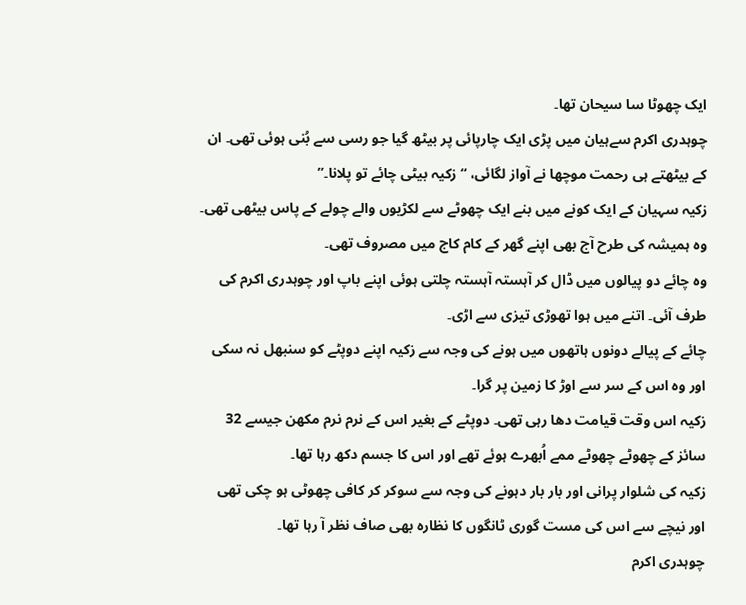ایک چھوٹا سا سیحان تھا۔
چوہدری اکرم سےہیان میں پڑی ایک چارپائی پر بیٹھ گیا جو رسی سے بُنی ہوئی تھی۔ ان کے بیٹھتے ہی رحمت موچھا نے آواز لگائی، “زکیہ بیٹی چائے تو پلانا۔”
زکیہ سہیان کے ایک کونے میں بنے ایک چھوٹے سے لکڑیوں والے چولے کے پاس بیٹھی تھی۔ وہ ہمیشہ کی طرح آج بھی اپنے گھر کے کام کاج میں مصروف تھی۔
وہ چائے دو پیالوں میں ڈال کر آہستہ آہستہ چلتی ہوئی اپنے باپ اور چوہدری اکرم کی طرف آئی۔ اتنے میں ہوا تھوڑی تیزی سے اڑی۔
چائے کے پیالے دونوں ہاتھوں میں ہونے کی وجہ سے زکیہ اپنے دوپٹے کو سنبھل نہ سکی اور وہ اس کے سر سے اوڑ کا زمین پر گرا۔
زکیہ اس وقت قیامت دھا رہی تھی۔ دوپٹے کے بغیر اس کے نرم نرم مکھن جیسے 32 سائز کے چھوٹے چھوٹے ممے اُبھرے ہوئے تھے اور اس کا جسم دکھ رہا تھا۔
زکیہ کی شلوار پرانی اور بار بار دہونے کی وجہ سے سوکر کر کافی چھوٹی ہو چکی تھی اور نیچے سے اس کی مست گوری ٹانگوں کا نظارہ بھی صاف نظر آ رہا تھا۔
چوہدری اکرم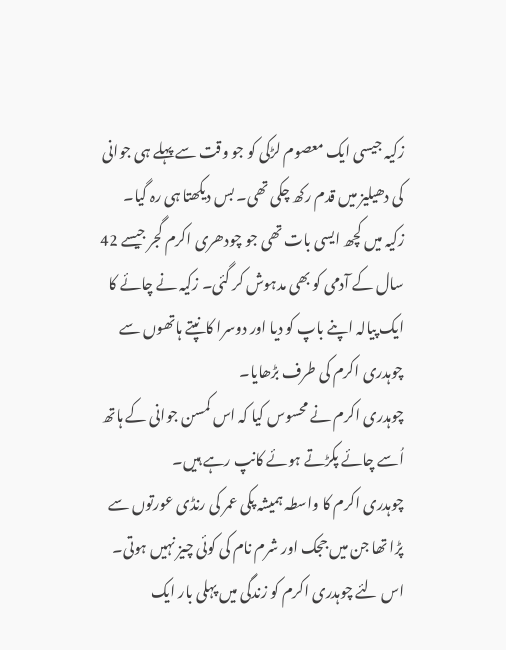زکیہ جیسی ایک معصوم لڑکی کو جو وقت سے پہلے ہی جوانی کی دھیلیز میں قدم رکھ چکی تھی۔ بس دیکھتا ہی رہ گیا۔
زکیہ میں کچھ ایسی بات تھی جو چودھری اکرم گجر جیسے 42 سال کے آدمی کو بھی مدہوش کر گئی۔ زکیہ نے چائے کا ایک پیالہ اپنے باپ کو دیا اور دوسرا کانپتے ہاتھوں سے چوہدری اکرم کی طرف بڑھایا۔
چوہدری اکرم نے محسوس کیا کہ اس کمسن جوانی کے ہاتھ اُسے چائے پکڑتے ہوئے کانپ رہے ہیں۔
چوہدری اکرم کا واسطہ ہمیشہ پکی عمر کی رنڈی عورتوں سے پڑا تھا جن میں ججک اور شرم نام کی کوئی چیز نہیں ہوتی۔
اس لئے چوہدری اکرم کو زندگی میں پہلی بار ایک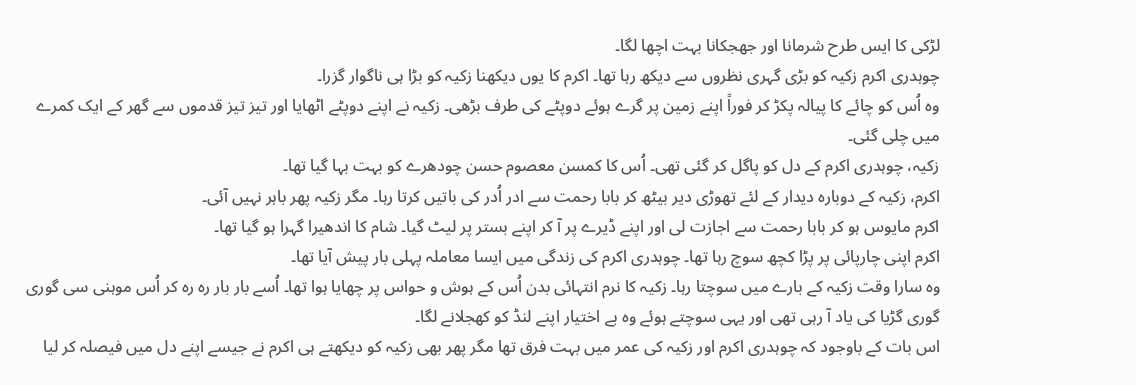لڑکی کا ایس طرح شرمانا اور جھجکانا بہت اچھا لگا۔
چوہدری اکرم زکیہ کو بڑی گہری نظروں سے دیکھ رہا تھا۔ اکرم کا یوں دیکھنا زکیہ کو بڑا ہی ناگوار گزرا۔
وہ اُس کو چائے کا پیالہ پکڑ کر فوراً اپنے زمین پر گرے ہوئے دوپٹے کی طرف بڑھی۔ زکیہ نے اپنے دوپٹے اٹھایا اور تیز تیز قدموں سے گھر کے ایک کمرے میں چلی گئی۔
زکیہ، چوہدری اکرم کے دل کو پاگل کر گئی تھی۔ اُس کا کمسن معصوم حسن چودھرے کو بہت بہا گیا تھا۔
اکرم، زکیہ کے دوبارہ دیدار کے لئے تھوڑی دیر بیٹھ کر بابا رحمت سے ادر اُدر کی باتیں کرتا رہا۔ مگر زکیہ پھر باہر نہیں آئی۔
اکرم مایوس ہو کر بابا رحمت سے اجازت لی اور اپنے ڈیرے پر آ کر اپنے بستر پر لیٹ گیا۔ شام کا اندھیرا گہرا ہو گیا تھا۔
اکرم اپنی چارپائی پر پڑا کچھ سوچ رہا تھا۔ چوہدری اکرم کی زندگی میں ایسا معاملہ پہلی بار پیش آیا تھا۔
وہ سارا وقت زکیہ کے بارے میں سوچتا رہا۔ زکیہ کا نرم انتہائی بدن اُس کے ہوش و حواس پر چھایا ہوا تھا۔ اُسے بار بار رہ رہ کر اُس موہنی سی گوری گوری گڑیا کی یاد آ رہی تھی اور یہی سوچتے ہوئے وہ بے اختیار اپنے لنڈ کو کھجلانے لگا۔
اس بات کے باوجود کہ چوہدری اکرم اور زکیہ کی عمر میں بہت فرق تھا مگر پھر بھی زکیہ کو دیکھتے ہی اکرم نے جیسے اپنے دل میں فیصلہ کر لیا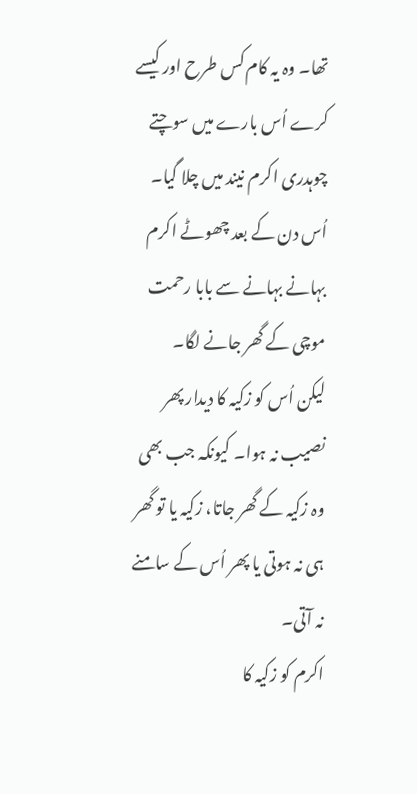تھا۔ وہ یہ کام کس طرح اور کیسے کرے اُس بارے میں سوچتے چوہدری اکرم نیند میں چلا گیا۔
اُس دن کے بعد چھوٹے اکرم بہانے بہانے سے بابا رحمت موچی کے گھر جانے لگا۔
لیکن اُس کو زکیہ کا دیدار پھر نصیب نہ ہوا۔ کیونکہ جب بھی وہ زکیہ کے گھر جاتا، زکیہ یا تو گھر ہی نہ ہوتی یا پھر اُس کے سامنے نہ آتی۔
اکرم کو زکیہ کا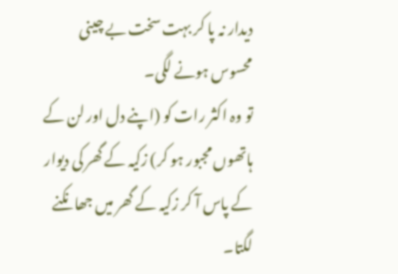دیدار نہ پا کر بہت سخت بے چینی محسوس ہونے لگی۔
تو وہ اکثر رات کو (اپنے دل اور لن کے ہاتھوں مجبور ہو کر) زکیہ کے گھر کی دیوار کے پاس آ کر زکیہ کے گھر میں جھانکنے لگتا۔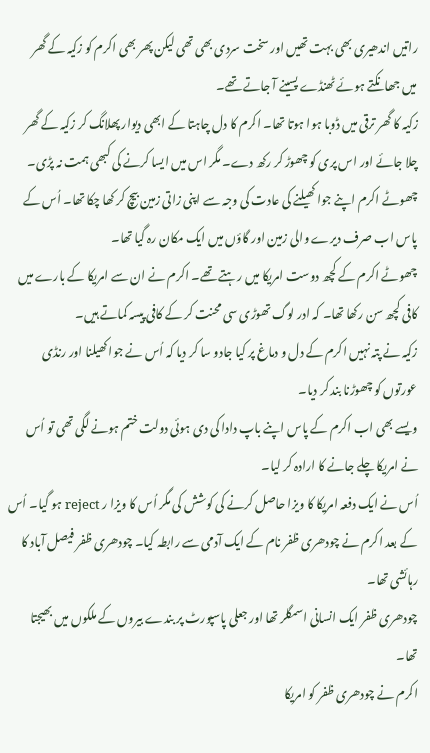راتیں اندھیری بھی بہت تھیں اور سخت سردی بھی تھی لیکن پھر بھی اکرم کو زکیہ کے گھر میں جھانکتے ہوئے ٹھنڈے پسینے آ جاتے تھے۔
زکیہ کا گھر ترقی میں ڈوبا ہوا ہوتا تھا۔ اکرم کا دل چاہتا کے ابھی دیوار پھلانگ کر زکیہ کے گھر چلا جائے اور اس پری کو چھوڑ کر رکھ دے۔ مگر اس میں ایسا کرنے کی کبھی ہمت نہ پڑی۔
چھوٹے اکرم اپنے جوا کھیلنے کی عادت کی وجہ سے اپنی زاتی زمین بیچ کر کھا چکا تھا۔ اُس کے پاس اب صرف دیرے والی زمین اور گاؤں میں ایک مکان رہ گیا تھا۔
چھوٹے اکرم کے کچھ دوست امریکا میں رہتے تھے۔ اکرم نے ان سے امریکا کے بارے میں کافی کچھ سن رکھا تھا۔ کہ ادر لوگ تھوڑی سی محنت کر کے کافی پیسہ کماتے ہیں۔
زکیہ نے پتہ نہیں اکرم کے دل و دماغ پر کیا جادو سا کر دیا کہ اُس نے جوا کھیلنا اور رنڈی عورتوں کو چھوڑنا بند کر دیا۔
ویسے بھی اب اکرم کے پاس اپنے باپ دادا کی دی ہوئی دولت ختم ہونے لگی تھی تو اُس نے امریکا چلے جانے کا ارادہ کر لیا۔
اُس نے ایک دفعہ امریکا کا ویزا حاصل کرنے کی کوشش کی مگر اُس کا ویزا ر reject ہو گیا۔ اُس کے بعد اکرم نے چودھری ظفر نام کے ایک آدمی سے رابطہ کیا۔ چودھری ظفر فیصل آباد کا رہائشی تھا۔
چودھری ظفر ایک انسانی اسمگلر تھا اور جعلی پاسپورٹ پر بندے بیروں کے ملکوں میں بھیجتا تھا۔
اکرم نے چودھری ظفر کو امریکا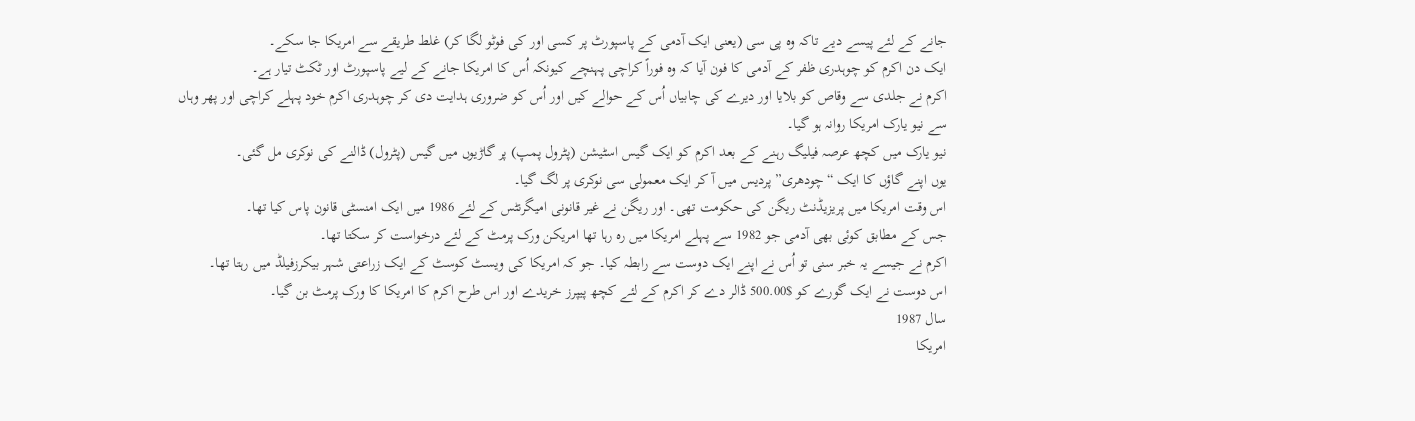جانے کے لئے پیسے دیے تاکہ وہ پی سی (یعنی ایک آدمی کے پاسپورٹ پر کسی اور کی فوٹو لگا کر) غلط طریقے سے امریکا جا سکے۔
ایک دن اکرم کو چوہدری ظفر کے آدمی کا فون آیا کہ وہ فوراً کراچی پہنچے کیونکہ اُس کا امریکا جانے کے لیے پاسپورٹ اور ٹکٹ تیار ہے۔
اکرم نے جلدی سے وقاص کو بلایا اور دیرے کی چابیاں اُس کے حوالے کیں اور اُس کو ضروری ہدایت دی کر چوہدری اکرم خود پہلے کراچی اور پھر وہاں سے نیو یارک امریکا روانہ ہو گیا۔
نیو یارک میں کچھ عرصہ فیلیگ رہنے کے بعد اکرم کو ایک گیس اسٹیشن (پٹرول پمپ) پر گاڑیوں میں گیس (پٹرول) ڈالنے کی نوکری مل گئی۔
یوں اپنے گاؤں کا ایک “چودھری” پردیس میں آ کر ایک معمولی سی نوکری پر لگ گیا۔
اس وقت امریکا میں پریزیڈنٹ ریگن کی حکومت تھی۔ اور ریگن نے غیر قانونی امیگرنٹس کے لئے 1986 میں ایک امنسٹی قانون پاس کیا تھا۔
جس کے مطابق کوئی بھی آدمی جو 1982 سے پہلے امریکا میں رہ رہا تھا امریکن ورک پرمٹ کے لئے درخواست کر سکتا تھا۔
اکرم نے جیسے یہ خبر سنی تو اُس نے اپنے ایک دوست سے رابطہ کیا۔ جو کہ امریکا کی ویسٹ کوسٹ کے ایک زراعتی شہر بیکرزفیلڈ میں رہتا تھا۔
اس دوست نے ایک گورے کو $500.00 ڈالر دے کر اکرم کے لئے کچھ پیپرز خریدے اور اس طرح اکرم کا امریکا کا ورک پرمٹ بن گیا۔
سال 1987
امریکا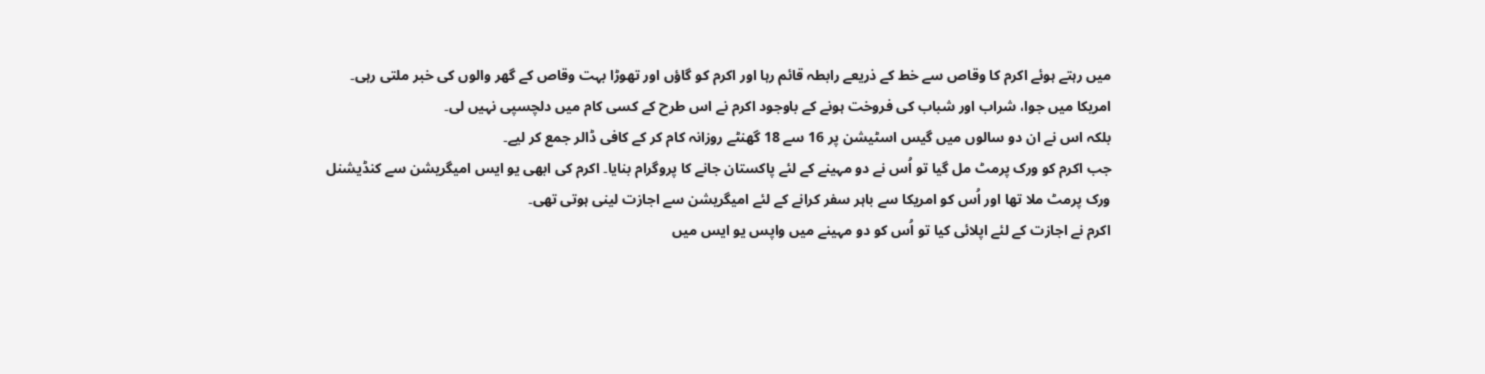میں رہتے ہوئے اکرم کا وقاص سے خط کے ذریعے رابطہ قائم رہا اور اکرم کو گاؤں اور تھوڑا بہت وقاص کے گھر والوں کی خبر ملتی رہی۔
امریکا میں جوا، شراب اور شباب کی فروخت ہونے کے باوجود اکرم نے اس طرح کے کسی کام میں دلچسپی نہیں لی۔
بلکہ اس نے ان دو سالوں میں گیس اسٹیشن پر 16 سے 18 گھنٹے روزانہ کام کر کے کافی ڈالر جمع کر لیے۔
جب اکرم کو ورک پرمٹ مل گیا تو اُس نے دو مہینے کے لئے پاکستان جانے کا پروگرام بنایا۔ اکرم کی ابھی یو ایس امیگریشن سے کنڈیشنل ورک پرمٹ ملا تھا اور اُس کو امریکا سے باہر سفر کرانے کے لئے امیگریشن سے اجازت لینی ہوتی تھی۔
اکرم نے اجازت کے لئے اپلائی کیا تو اُس کو دو مہینے میں واپس یو ایس میں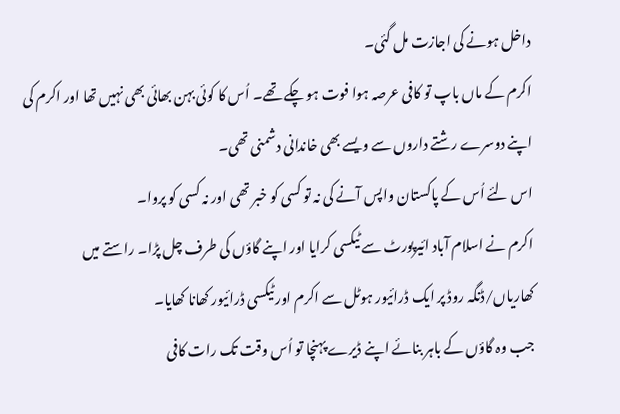داخل ہونے کی اجازت مل گئی۔
اکرم کے ماں باپ تو کافی عرصہ ہوا فوت ہو چکے تھے۔ اُس کا کوئی بہن بھائی بھی نہیں تھا اور اکرم کی اپنے دوسرے رشتے داروں سے ویسے بھی خاندانی دشمنی تھی۔
اس لئے اُس کے پاکستان واپس آنے کی نہ تو کسی کو خبر تھی اور نہ کسی کو پروا۔
اکرم نے اسلام آباد ائیرپورٹ سے ٹیکسی کرایا اور اپنے گاؤں کی طرف چل پڑا۔ راستے میں کھاریاں/ڈنگہ روڈ پر ایک ڈرائیور ہوٹل سے اکرم اور ٹیکسی ڈرائیور کھانا کھایا۔
جب وہ گاؤں کے باہر بنائے اپنے ڈیرے پہنچا تو اُس وقت تک رات کافی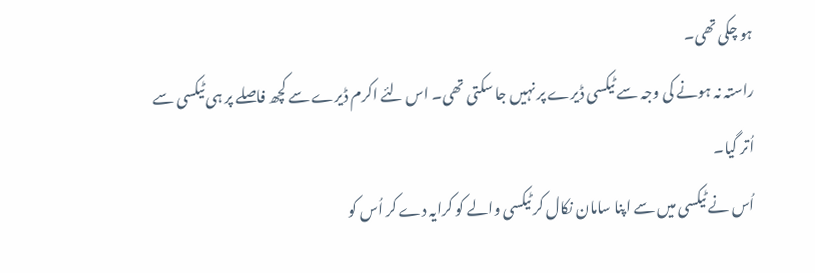ہو چکی تھی۔
راستہ نہ ہونے کی وجہ سے ٹیکسی ڈیرے پر نہیں جا سکتی تھی۔ اس لئے اکرم ڈیرے سے کچھ فاصلے پر ہی ٹیکسی سے اُتر گیا۔
اُس نے ٹیکسی میں سے اپنا سامان نکال کر ٹیکسی والے کو کرایہ دے کر اُس کو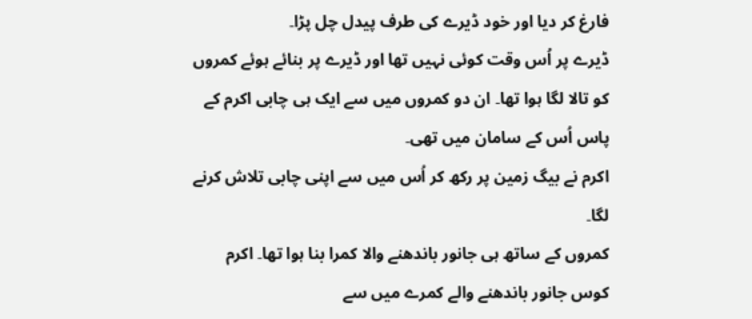فارغ کر دیا اور خود ڈیرے کی طرف پیدل چل پڑا۔
ڈیرے پر اُس وقت کوئی نہیں تھا اور ڈیرے پر بنائے ہوئے کمروں کو تالا لگا ہوا تھا۔ ان دو کمروں میں سے ایک ہی چابی اکرم کے پاس اُس کے سامان میں تھی۔
اکرم نے بیگ زمین پر رکھ کر اُس میں سے اپنی چابی تلاش کرنے لگا۔
کمروں کے ساتھ ہی جانور باندھنے والا کمرا بنا ہوا تھا۔ اکرم کوس جانور باندھنے والے کمرے میں سے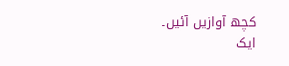کچھ آوازیں آئیں۔
ایک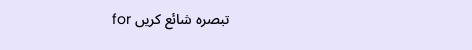تبصرہ شائع کریں for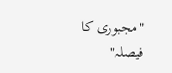"مجبوری کا فیصلہ"